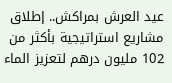عيد العرش بمراكش.. إطلاق مشاريع استراتيجية بأكثر من 102 مليون درهم لتعزيز الماء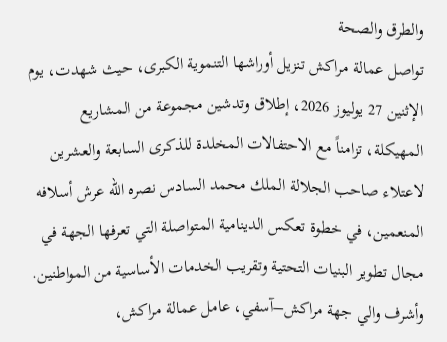والطرق والصحة
تواصل عمالة مراكش تنزيل أوراشها التنموية الكبرى، حيث شهدت، يوم الإثنين 27 يوليوز 2026، إطلاق وتدشين مجموعة من المشاريع المهيكلة، تزامناً مع الاحتفالات المخلدة للذكرى السابعة والعشرين لاعتلاء صاحب الجلالة الملك محمد السادس نصره الله عرش أسلافه المنعمين، في خطوة تعكس الدينامية المتواصلة التي تعرفها الجهة في مجال تطوير البنيات التحتية وتقريب الخدمات الأساسية من المواطنين.
وأشرف والي جهة مراكش–آسفي، عامل عمالة مراكش،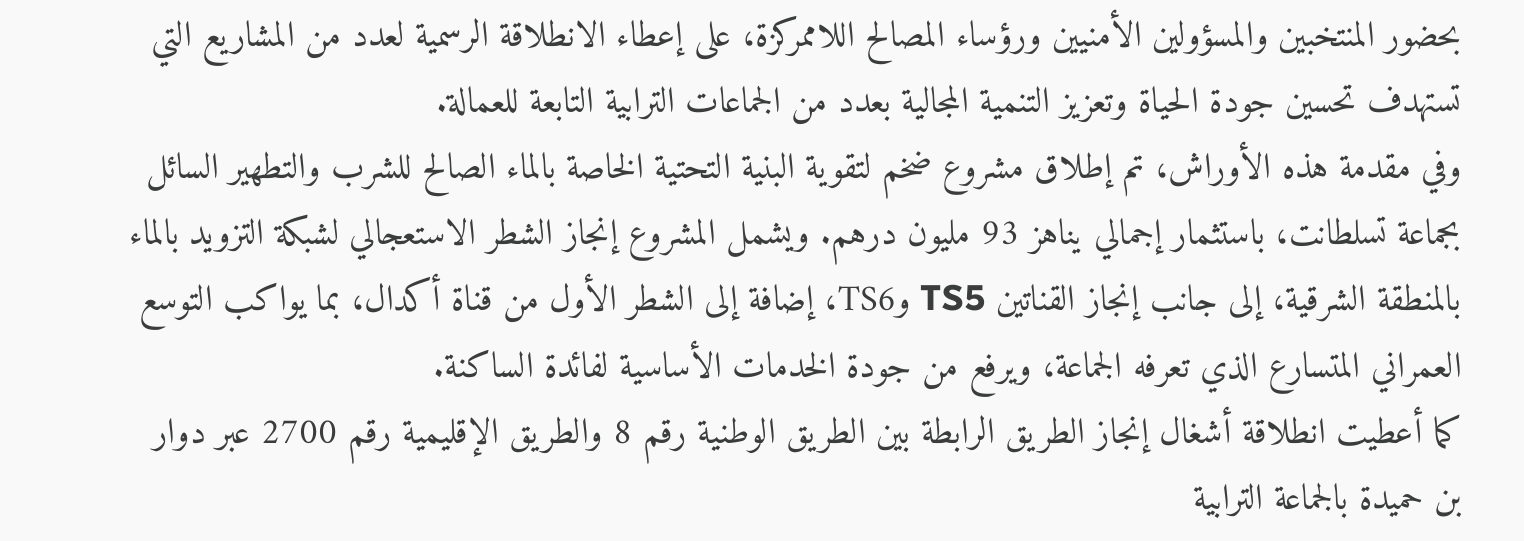بحضور المنتخبين والمسؤولين الأمنيين ورؤساء المصالح اللاممركزة، على إعطاء الانطلاقة الرسمية لعدد من المشاريع التي تستهدف تحسين جودة الحياة وتعزيز التنمية المجالية بعدد من الجماعات الترابية التابعة للعمالة.
وفي مقدمة هذه الأوراش، تم إطلاق مشروع ضخم لتقوية البنية التحتية الخاصة بالماء الصالح للشرب والتطهير السائل بجماعة تسلطانت، باستثمار إجمالي يناهز 93 مليون درهم. ويشمل المشروع إنجاز الشطر الاستعجالي لشبكة التزويد بالماء بالمنطقة الشرقية، إلى جانب إنجاز القناتين TS5 وTS6، إضافة إلى الشطر الأول من قناة أكدال، بما يواكب التوسع العمراني المتسارع الذي تعرفه الجماعة، ويرفع من جودة الخدمات الأساسية لفائدة الساكنة.
كما أعطيت انطلاقة أشغال إنجاز الطريق الرابطة بين الطريق الوطنية رقم 8 والطريق الإقليمية رقم 2700 عبر دوار بن حميدة بالجماعة الترابية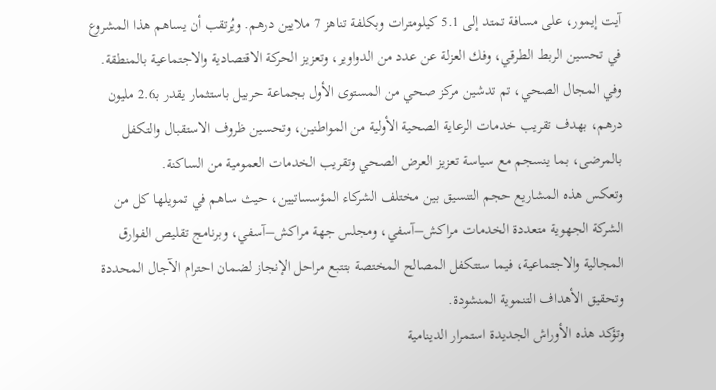آيت إيمور، على مسافة تمتد إلى 5.1 كيلومترات وبكلفة تناهز 7 ملايين درهم. ويُرتقب أن يساهم هذا المشروع في تحسين الربط الطرقي، وفك العزلة عن عدد من الدواوير، وتعزيز الحركة الاقتصادية والاجتماعية بالمنطقة.
وفي المجال الصحي، تم تدشين مركز صحي من المستوى الأول بجماعة حربيل باستثمار يقدر بـ2.6 مليون درهم، بهدف تقريب خدمات الرعاية الصحية الأولية من المواطنين، وتحسين ظروف الاستقبال والتكفل بالمرضى، بما ينسجم مع سياسة تعزيز العرض الصحي وتقريب الخدمات العمومية من الساكنة.
وتعكس هذه المشاريع حجم التنسيق بين مختلف الشركاء المؤسساتيين، حيث ساهم في تمويلها كل من الشركة الجهوية متعددة الخدمات مراكش–آسفي، ومجلس جهة مراكش–آسفي، وبرنامج تقليص الفوارق المجالية والاجتماعية، فيما ستتكفل المصالح المختصة بتتبع مراحل الإنجاز لضمان احترام الآجال المحددة وتحقيق الأهداف التنموية المنشودة.
وتؤكد هذه الأوراش الجديدة استمرار الدينامية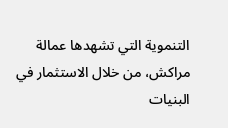التنموية التي تشهدها عمالة مراكش، من خلال الاستثمار في البنيات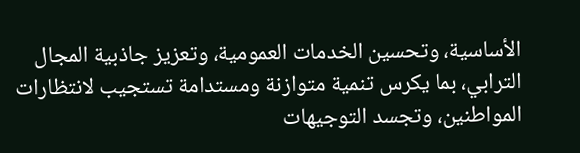الأساسية، وتحسين الخدمات العمومية، وتعزيز جاذبية المجال الترابي، بما يكرس تنمية متوازنة ومستدامة تستجيب لانتظارات المواطنين، وتجسد التوجيهات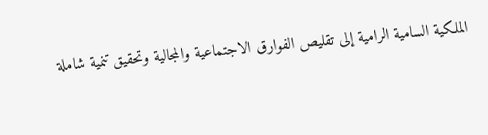الملكية السامية الرامية إلى تقليص الفوارق الاجتماعية والمجالية وتحقيق تنمية شاملة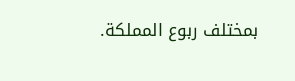بمختلف ربوع المملكة.